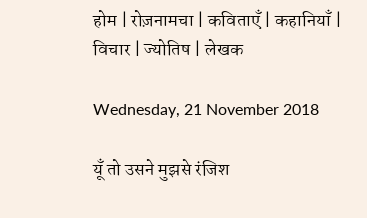होम | रोज़नामचा | कविताएँ | कहानियाँ | विचार | ज्योतिष | लेखक

Wednesday, 21 November 2018

यूँ तो उसने मुझसे रंजिश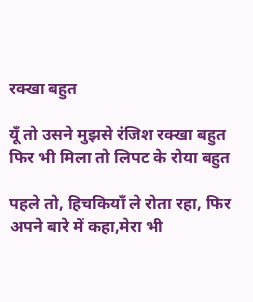रक्खा बहुत

यूँ तो उसने मुझसे रंजिश रक्खा बहुत
फिर भी मिला तो लिपट के रोया बहुत

पहले तो, हिचकियाँ ले रोता रहा, फिर
अपने बारे में कहा,मेरा भी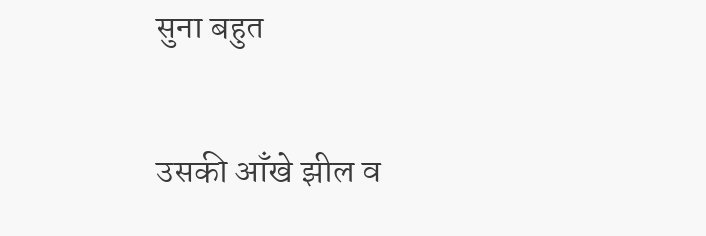सुना बहुत

उसकी आँखे झील व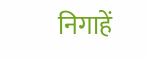निगाहें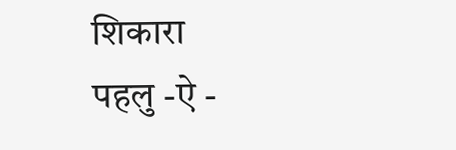शिकारा
पहलु -ऐ -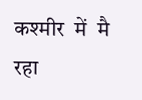कश्मीर  में  मै रहा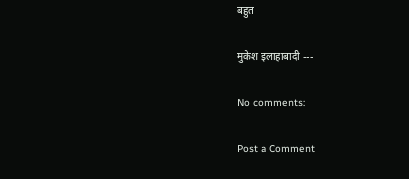बहुत

मुकेश इलाहाबादी ---

No comments:

Post a Comment